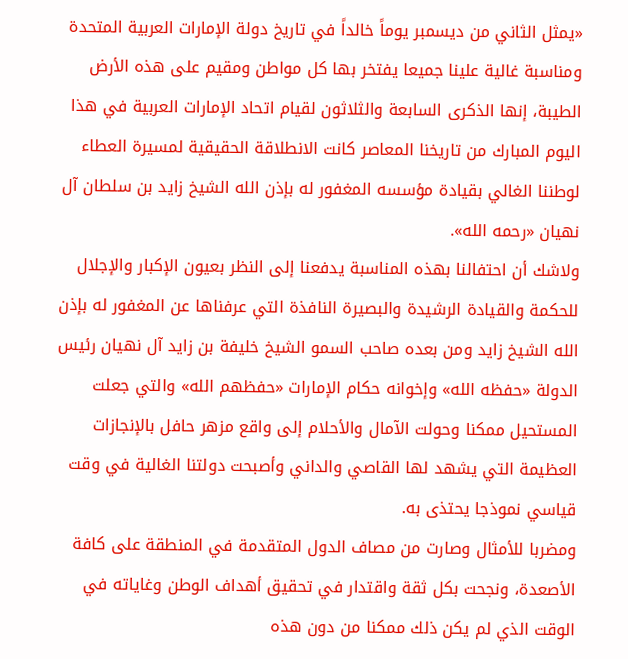«يمثل الثاني من ديسمبر يوماً خالداً في تاريخ دولة الإمارات العربية المتحدة ومناسبة غالية علينا جميعا يفتخر بها كل مواطن ومقيم على هذه الأرض الطيبة، إنها الذكرى السابعة والثلاثون لقيام اتحاد الإمارات العربية في هذا اليوم المبارك من تاريخنا المعاصر كانت الانطلاقة الحقيقية لمسيرة العطاء لوطننا الغالي بقيادة مؤسسه المغفور له بإذن الله الشيخ زايد بن سلطان آل نهيان «رحمه الله».
ولاشك أن احتفالنا بهذه المناسبة يدفعنا إلى النظر بعيون الإكبار والإجلال للحكمة والقيادة الرشيدة والبصيرة النافذة التي عرفناها عن المغفور له بإذن الله الشيخ زايد ومن بعده صاحب السمو الشيخ خليفة بن زايد آل نهيان رئيس الدولة «حفظه الله» وإخوانه حكام الإمارات «حفظهم الله» والتي جعلت المستحيل ممكنا وحولت الآمال والأحلام إلى واقع مزهر حافل بالإنجازات العظيمة التي يشهد لها القاصي والداني وأصبحت دولتنا الغالية في وقت قياسي نموذجا يحتذى به.
ومضربا للأمثال وصارت من مصاف الدول المتقدمة في المنطقة على كافة الأصعدة، ونجحت بكل ثقة واقتدار في تحقيق أهداف الوطن وغاياته في الوقت الذي لم يكن ذلك ممكنا من دون هذه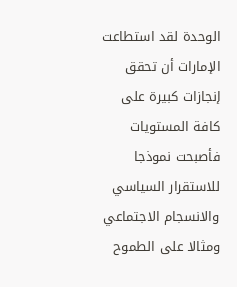الوحدة لقد استطاعت الإمارات أن تحقق إنجازات كبيرة على كافة المستويات فأصبحت نموذجا للاستقرار السياسي والانسجام الاجتماعي ومثالا على الطموح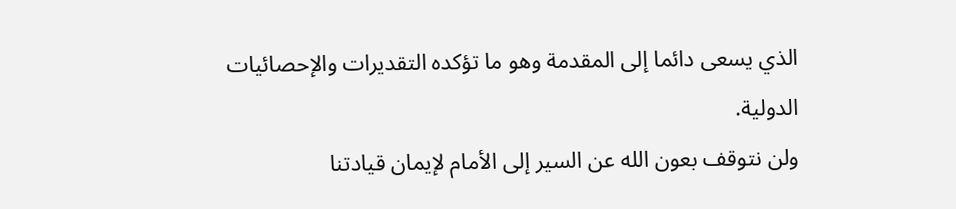الذي يسعى دائما إلى المقدمة وهو ما تؤكده التقديرات والإحصائيات الدولية.
ولن نتوقف بعون الله عن السير إلى الأمام لإيمان قيادتنا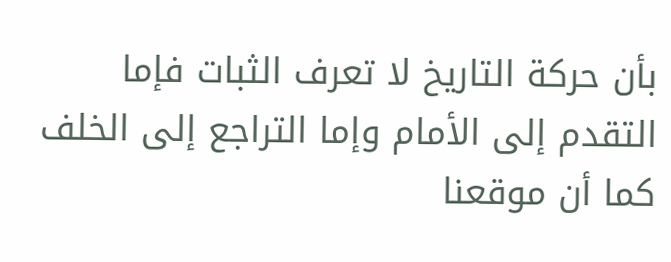بأن حركة التاريخ لا تعرف الثبات فإما التقدم إلى الأمام وإما التراجع إلى الخلف كما أن موقعنا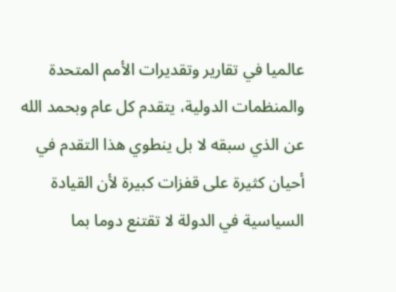عالميا في تقارير وتقديرات الأمم المتحدة والمنظمات الدولية، يتقدم كل عام وبحمد الله عن الذي سبقه لا بل ينطوي هذا التقدم في أحيان كثيرة على قفزات كبيرة لأن القيادة السياسية في الدولة لا تقتنع دوما بما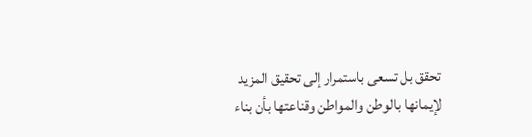تحقق بل تسعى باستمرار إلى تحقيق المزيد لإيمانها بالوطن والمواطن وقناعتها بأن بناء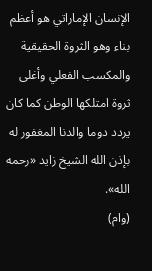الإنسان الإماراتي هو أعظم بناء وهو الثروة الحقيقية والمكسب الفعلي وأغلى ثروة امتلكها الوطن كما كان يردد دوما والدنا المغفور له بإذن الله الشيخ زايد «رحمه الله».
(وام)